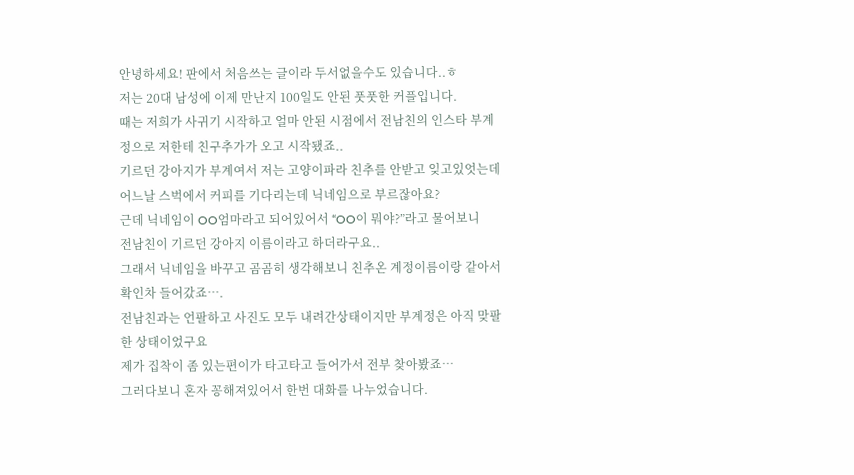안녕하세요! 판에서 처음쓰는 글이라 두서없을수도 있습니다..ㅎ
저는 20대 남성에 이제 만난지 100일도 안된 풋풋한 커플입니다.
때는 저희가 사귀기 시작하고 얼마 안된 시점에서 전남친의 인스타 부계정으로 저한테 친구추가가 오고 시작됐죠..
기르던 강아지가 부계여서 저는 고양이파라 친추를 안받고 잊고있엇는데
어느날 스벅에서 커피를 기다리는데 닉네임으로 부르잖아요?
근데 닉네임이 OO엄마라고 되어있어서 “OO이 뭐야?”라고 물어보니
전남친이 기르던 강아지 이름이라고 하더라구요..
그래서 닉네임을 바꾸고 곰곰히 생각해보니 친추온 계정이름이랑 같아서
확인차 들어갔죠….
전남친과는 언팔하고 사진도 모두 내려간상태이지만 부계정은 아직 맞팔한 상태이었구요
제가 집착이 좀 있는편이가 타고타고 들어가서 전부 찾아봤죠…
그러다보니 혼자 꽁해져있어서 한번 대화를 나누었습니다.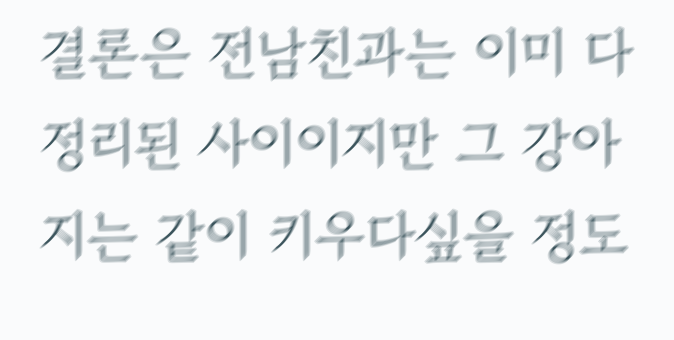결론은 전남친과는 이미 다 정리된 사이이지만 그 강아지는 같이 키우다싶을 정도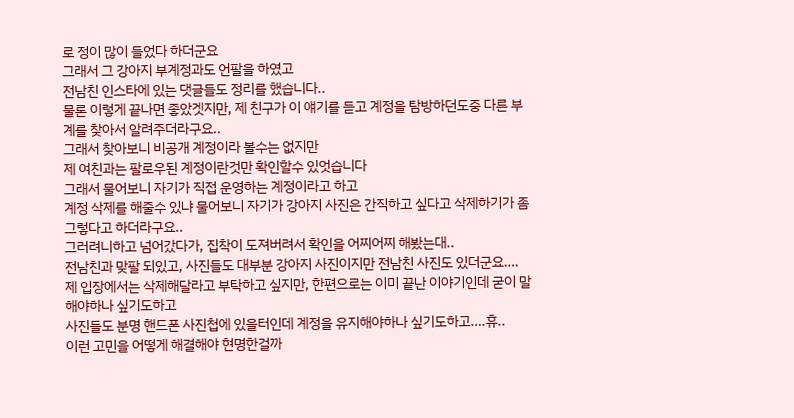로 정이 많이 들었다 하더군요
그래서 그 강아지 부계정과도 언팔을 하였고
전남친 인스타에 있는 댓글들도 정리를 했습니다..
물론 이렇게 끝나면 좋았겟지만, 제 친구가 이 얘기를 듣고 계정을 탐방하던도중 다른 부계를 찾아서 알려주더라구요..
그래서 찾아보니 비공개 계정이라 볼수는 없지만
제 여친과는 팔로우된 계정이란것만 확인할수 있엇습니다
그래서 물어보니 자기가 직접 운영하는 계정이라고 하고
계정 삭제를 해줄수 있냐 물어보니 자기가 강아지 사진은 간직하고 싶다고 삭제하기가 좀 그렇다고 하더라구요..
그러려니하고 넘어갔다가, 집착이 도져버려서 확인을 어찌어찌 해봤는대..
전남친과 맞팔 되있고, 사진들도 대부분 강아지 사진이지만 전남친 사진도 있더군요….
제 입장에서는 삭제해달라고 부탁하고 싶지만, 한편으로는 이미 끝난 이야기인데 굳이 말해야하나 싶기도하고
사진들도 분명 핸드폰 사진첩에 있을터인데 계정을 유지해야하나 싶기도하고….휴..
이런 고민을 어떻게 해결해야 현명한걸까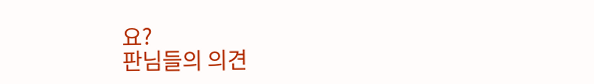요?
판님들의 의견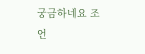궁금하네요 조언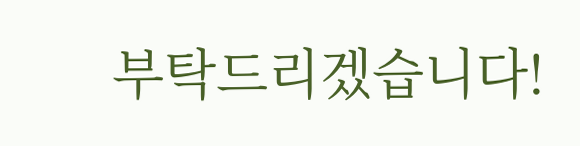부탁드리겠습니다!